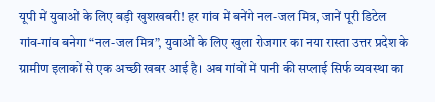यूपी में युवाओं के लिए बड़ी खुशखबरी! हर गांव में बनेंगे नल-जल मित्र, जानें पूरी डिटेल
गांव-गांव बनेगा “नल-जल मित्र”, युवाओं के लिए खुला रोजगार का नया रास्ता उत्तर प्रदेश के ग्रामीण इलाकों से एक अच्छी खबर आई है। अब गांवों में पानी की सप्लाई सिर्फ व्यवस्था का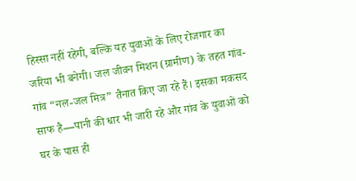हिस्सा नहीं रहेगी, बल्कि यह युवाओं के लिए रोजगार का जरिया भी बनेगी। जल जीवन मिशन (ग्रामीण) के तहत गांव-गांव “नल-जल मित्र” तैनात किए जा रहे हैं। इसका मकसद साफ है—पानी की धार भी जारी रहे और गांव के युवाओं को घर के पास ही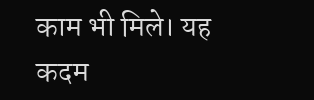काम भी मिले। यह कदम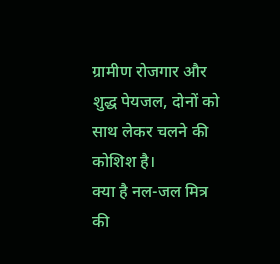ग्रामीण रोजगार और शुद्ध पेयजल, दोनों को साथ लेकर चलने की कोशिश है।
क्या है नल-जल मित्र की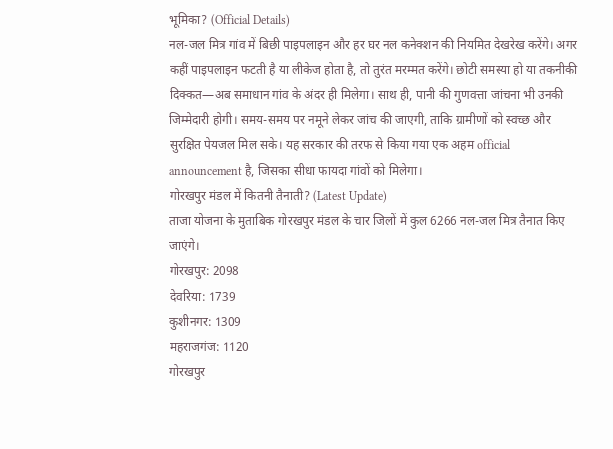भूमिका? (Official Details)
नल-जल मित्र गांव में बिछी पाइपलाइन और हर घर नल कनेक्शन की नियमित देखरेख करेंगे। अगर कहीं पाइपलाइन फटती है या लीकेज होता है, तो तुरंत मरम्मत करेंगे। छोटी समस्या हो या तकनीकी दिक्कत—अब समाधान गांव के अंदर ही मिलेगा। साथ ही, पानी की गुणवत्ता जांचना भी उनकी जिम्मेदारी होगी। समय-समय पर नमूने लेकर जांच की जाएगी, ताकि ग्रामीणों को स्वच्छ और सुरक्षित पेयजल मिल सके। यह सरकार की तरफ से किया गया एक अहम official announcement है, जिसका सीधा फायदा गांवों को मिलेगा।
गोरखपुर मंडल में कितनी तैनाती? (Latest Update)
ताजा योजना के मुताबिक गोरखपुर मंडल के चार जिलों में कुल 6266 नल-जल मित्र तैनात किए जाएंगे।
गोरखपुर: 2098
देवरिया: 1739
कुशीनगर: 1309
महराजगंज: 1120
गोरखपुर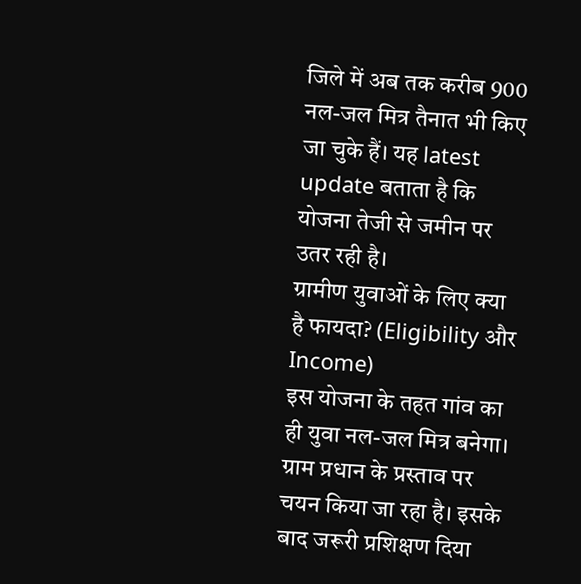जिले में अब तक करीब 900 नल-जल मित्र तैनात भी किए जा चुके हैं। यह latest update बताता है कि योजना तेजी से जमीन पर उतर रही है।
ग्रामीण युवाओं के लिए क्या है फायदा? (Eligibility और Income)
इस योजना के तहत गांव का ही युवा नल-जल मित्र बनेगा। ग्राम प्रधान के प्रस्ताव पर चयन किया जा रहा है। इसके बाद जरूरी प्रशिक्षण दिया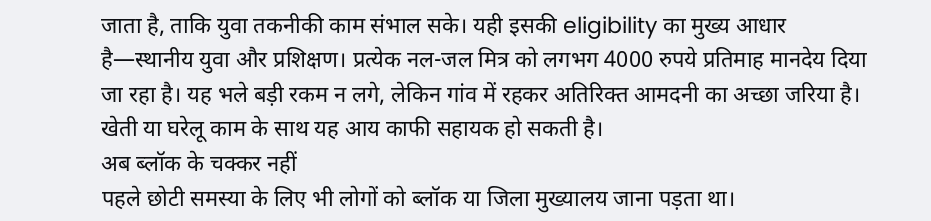जाता है, ताकि युवा तकनीकी काम संभाल सके। यही इसकी eligibility का मुख्य आधार है—स्थानीय युवा और प्रशिक्षण। प्रत्येक नल-जल मित्र को लगभग 4000 रुपये प्रतिमाह मानदेय दिया जा रहा है। यह भले बड़ी रकम न लगे, लेकिन गांव में रहकर अतिरिक्त आमदनी का अच्छा जरिया है। खेती या घरेलू काम के साथ यह आय काफी सहायक हो सकती है।
अब ब्लॉक के चक्कर नहीं
पहले छोटी समस्या के लिए भी लोगों को ब्लॉक या जिला मुख्यालय जाना पड़ता था।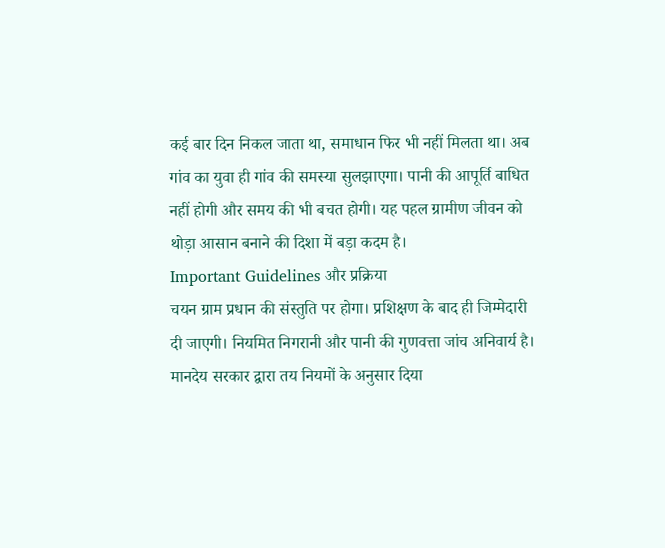कई बार दिन निकल जाता था, समाधान फिर भी नहीं मिलता था। अब गांव का युवा ही गांव की समस्या सुलझाएगा। पानी की आपूर्ति बाधित नहीं होगी और समय की भी बचत होगी। यह पहल ग्रामीण जीवन को थोड़ा आसान बनाने की दिशा में बड़ा कदम है।
Important Guidelines और प्रक्रिया
चयन ग्राम प्रधान की संस्तुति पर होगा। प्रशिक्षण के बाद ही जिम्मेदारी दी जाएगी। नियमित निगरानी और पानी की गुणवत्ता जांच अनिवार्य है। मानदेय सरकार द्वारा तय नियमों के अनुसार दिया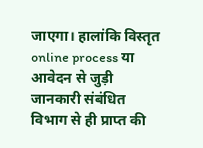जाएगा। हालांकि विस्तृत online process या आवेदन से जुड़ी जानकारी संबंधित विभाग से ही प्राप्त की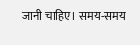जानी चाहिए। समय-समय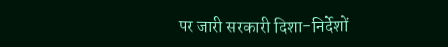पर जारी सरकारी दिशा-निर्देशों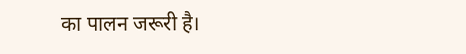का पालन जरूरी है।